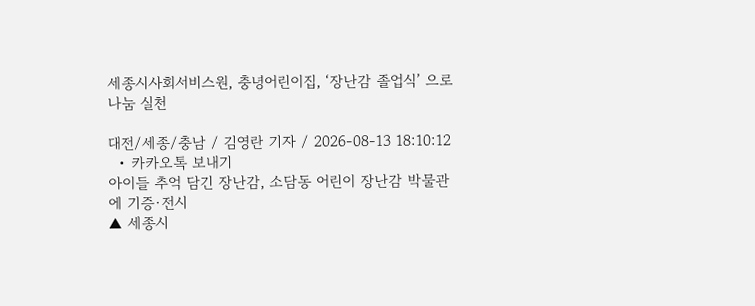세종시사회서비스원, 충녕어린이집, ‘장난감 졸업식’ 으로 나눔 실천

대전/세종/충남 / 김영란 기자 / 2026-08-13 18:10:12
  • 카카오톡 보내기
아이들 추억 담긴 장난감, 소담동 어린이 장난감 박물관에 기증·전시
▲ 세종시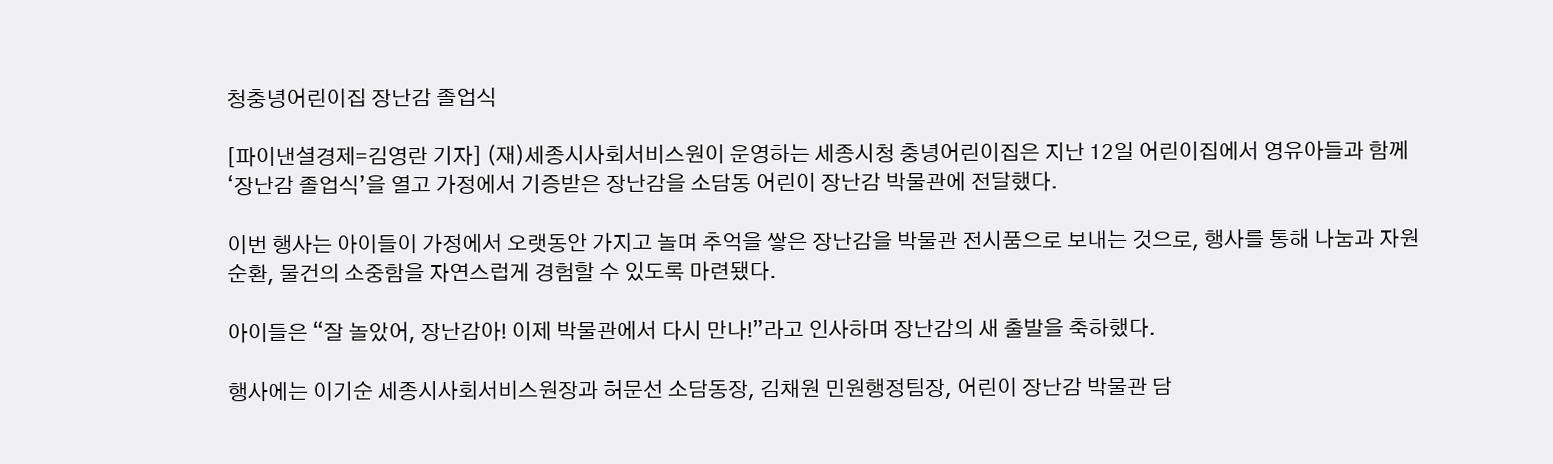청충녕어린이집 장난감 졸업식

[파이낸셜경제=김영란 기자] (재)세종시사회서비스원이 운영하는 세종시청 충녕어린이집은 지난 12일 어린이집에서 영유아들과 함께 ‘장난감 졸업식’을 열고 가정에서 기증받은 장난감을 소담동 어린이 장난감 박물관에 전달했다.

이번 행사는 아이들이 가정에서 오랫동안 가지고 놀며 추억을 쌓은 장난감을 박물관 전시품으로 보내는 것으로, 행사를 통해 나눔과 자원순환, 물건의 소중함을 자연스럽게 경험할 수 있도록 마련됐다.

아이들은 “잘 놀았어, 장난감아! 이제 박물관에서 다시 만나!”라고 인사하며 장난감의 새 출발을 축하했다.

행사에는 이기순 세종시사회서비스원장과 허문선 소담동장, 김채원 민원행정팀장, 어린이 장난감 박물관 담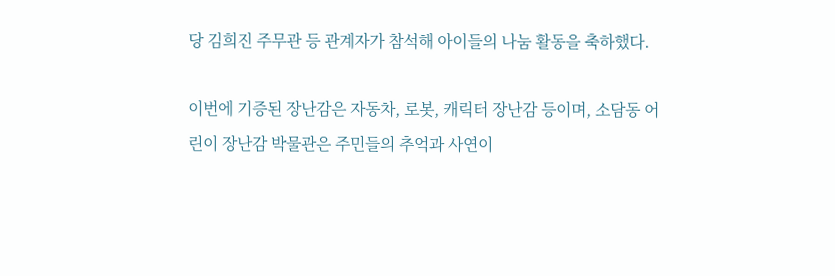당 김희진 주무관 등 관계자가 참석해 아이들의 나눔 활동을 축하했다.

이번에 기증된 장난감은 자동차, 로봇, 캐릭터 장난감 등이며, 소담동 어린이 장난감 박물관은 주민들의 추억과 사연이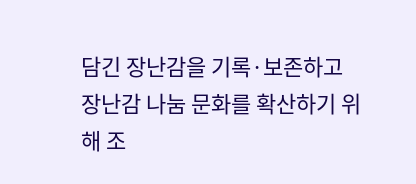담긴 장난감을 기록·보존하고 장난감 나눔 문화를 확산하기 위해 조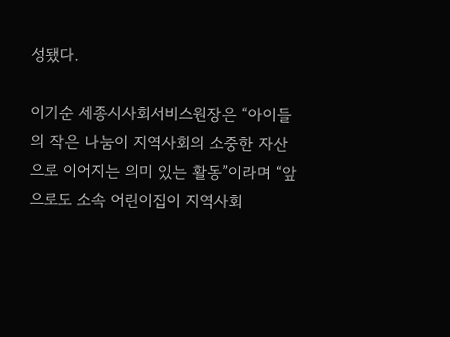성됐다.

이기순 세종시사회서비스원장은 “아이들의 작은 나눔이 지역사회의 소중한 자산으로 이어지는 의미 있는 활동”이라며 “앞으로도 소속 어린이집이 지역사회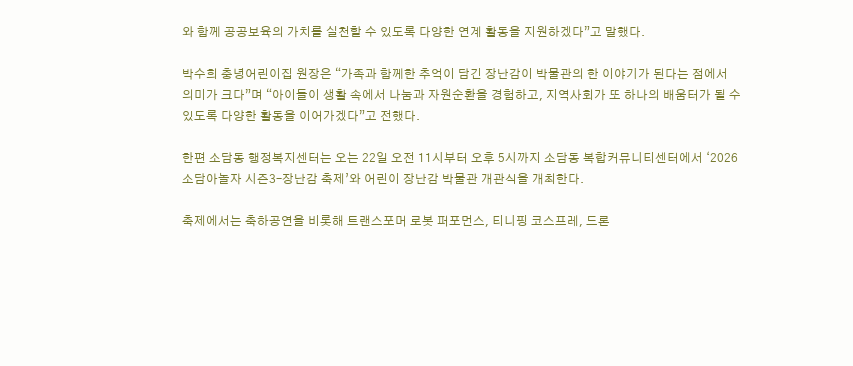와 함께 공공보육의 가치를 실천할 수 있도록 다양한 연계 활동을 지원하겠다”고 말했다.

박수희 충녕어린이집 원장은 “가족과 함께한 추억이 담긴 장난감이 박물관의 한 이야기가 된다는 점에서 의미가 크다”며 “아이들이 생활 속에서 나눔과 자원순환을 경험하고, 지역사회가 또 하나의 배움터가 될 수 있도록 다양한 활동을 이어가겠다”고 전했다.

한편 소담동 행정복지센터는 오는 22일 오전 11시부터 오후 5시까지 소담동 복합커뮤니티센터에서 ‘2026 소담아놀자 시즌3–장난감 축제’와 어린이 장난감 박물관 개관식을 개최한다.

축제에서는 축하공연을 비롯해 트랜스포머 로봇 퍼포먼스, 티니핑 코스프레, 드론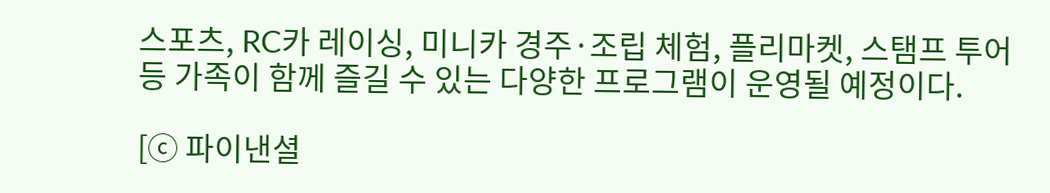스포츠, RC카 레이싱, 미니카 경주·조립 체험, 플리마켓, 스탬프 투어 등 가족이 함께 즐길 수 있는 다양한 프로그램이 운영될 예정이다.

[ⓒ 파이낸셜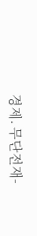경제. 무단전재-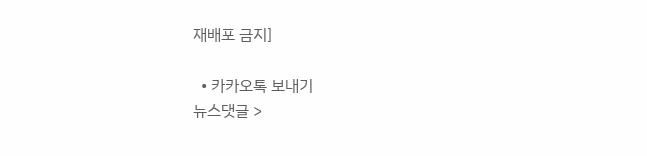재배포 금지]

  • 카카오톡 보내기
뉴스댓글 >